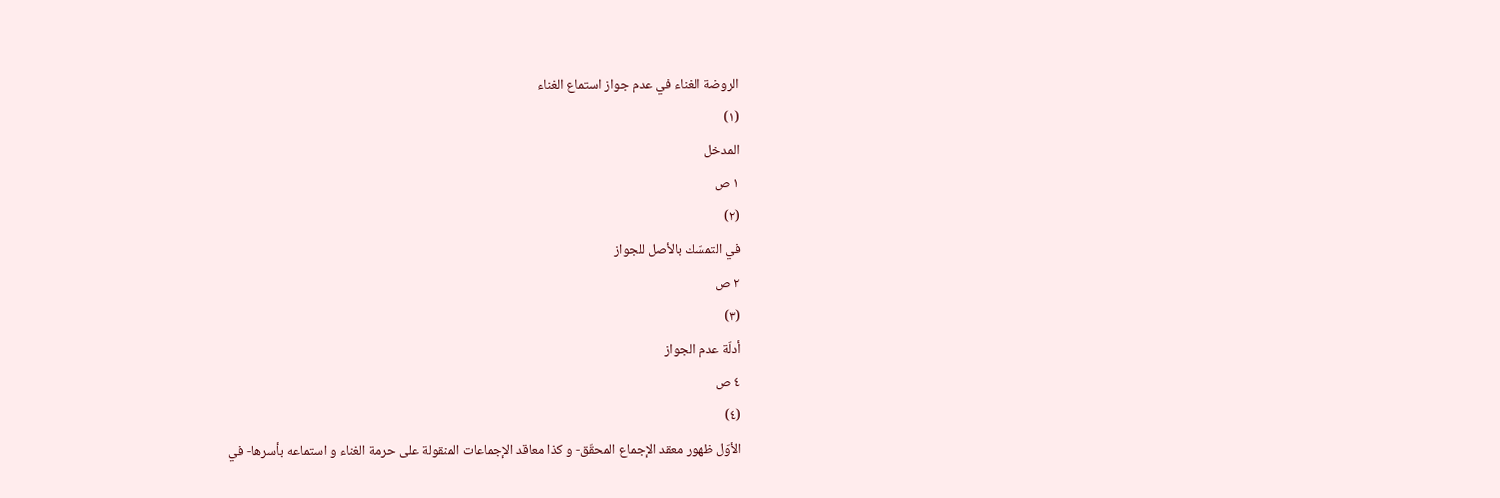الروضة الغناء في عدم جواز استماع الغناء
(١)
المدخل
١ ص
(٢)
في التمسّك بالأصل للجواز
٢ ص
(٣)
أدلّة عدم الجواز
٤ ص
(٤)
الأوّل ظهور معقد الإجماع المحقّق- و كذا معاقد الإجماعات المنقولة على حرمة الغناء و استماعه بأسرها- في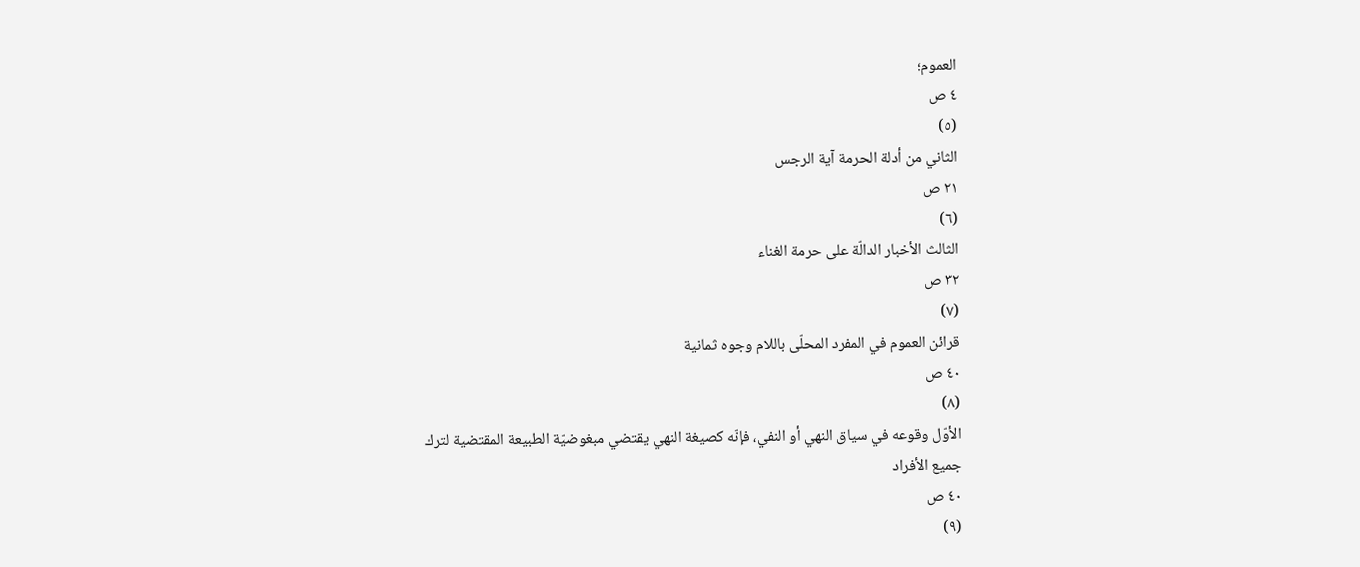العموم؛
٤ ص
(٥)
الثاني من أدلة الحرمة آية الرجس
٢١ ص
(٦)
الثالث الأخبار الدالّة على حرمة الغناء
٣٢ ص
(٧)
قرائن العموم في المفرد المحلّى باللام وجوه ثمانية
٤٠ ص
(٨)
الأوّل وقوعه في سياق النهي أو النفي، فإنّه كصيغة النهي يقتضي مبغوضيّة الطبيعة المقتضية لترك جميع الأفراد
٤٠ ص
(٩)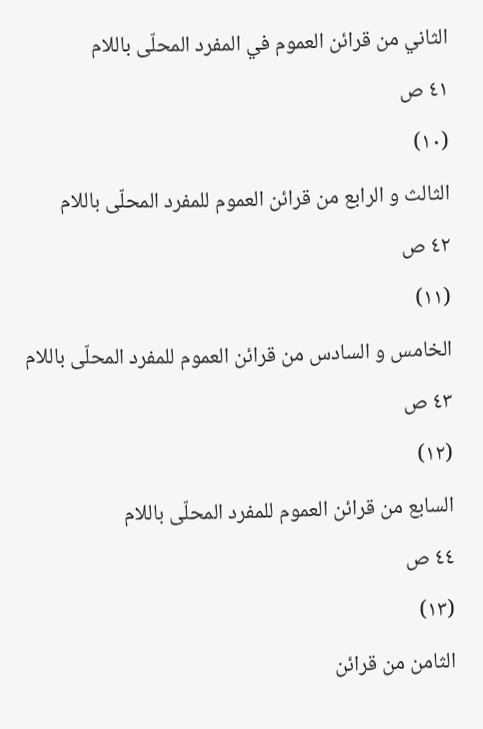الثاني من قرائن العموم في المفرد المحلّى باللام
٤١ ص
(١٠)
الثالث و الرابع من قرائن العموم للمفرد المحلّى باللام
٤٢ ص
(١١)
الخامس و السادس من قرائن العموم للمفرد المحلّى باللام
٤٣ ص
(١٢)
السابع من قرائن العموم للمفرد المحلّى باللام
٤٤ ص
(١٣)
الثامن من قرائن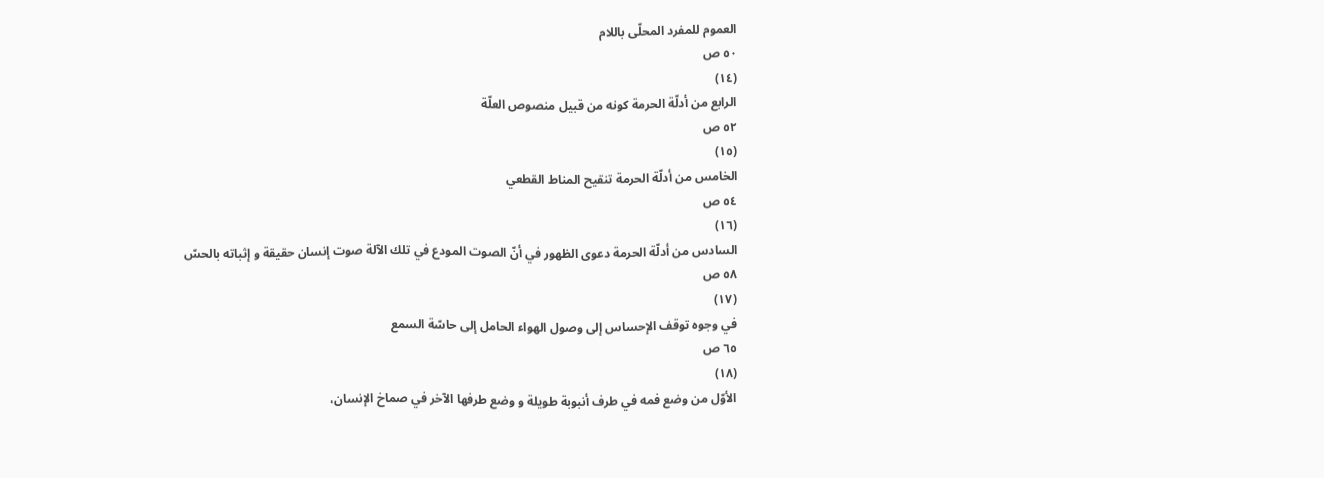العموم للمفرد المحلّى باللام
٥٠ ص
(١٤)
الرابع من أدلّة الحرمة كونه من قبيل منصوص العلّة
٥٢ ص
(١٥)
الخامس من أدلّة الحرمة تنقيح المناط القطعي
٥٤ ص
(١٦)
السادس من أدلّة الحرمة دعوى الظهور في أنّ الصوت المودع في تلك الآلة صوت إنسان حقيقة و إثباته بالحسّ
٥٨ ص
(١٧)
في وجوه توقف الإحساس إلى وصول الهواء الحامل إلى حاسّة السمع
٦٥ ص
(١٨)
الأوّل من وضع فمه في طرف أنبوبة طويلة و وضع طرفها الآخر في صماخ الإنسان،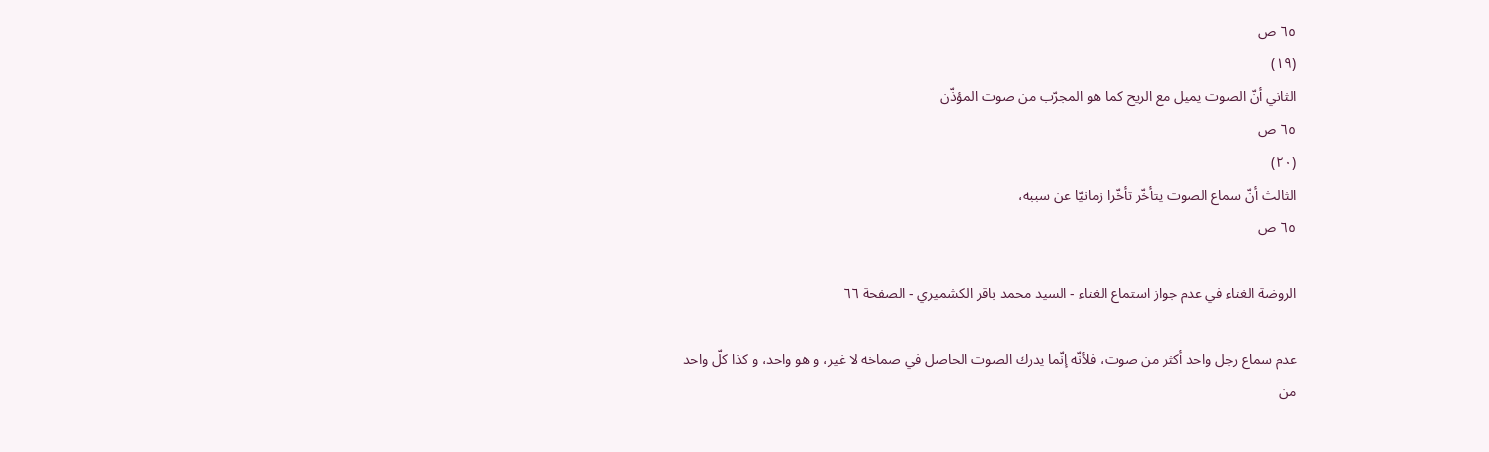٦٥ ص
(١٩)
الثاني أنّ الصوت يميل مع الريح كما هو المجرّب من صوت المؤذّن
٦٥ ص
(٢٠)
الثالث أنّ سماع الصوت يتأخّر تأخّرا زمانيّا عن سببه،
٦٥ ص

الروضة الغناء في عدم جواز استماع الغناء - السيد محمد باقر الكشميري - الصفحة ٦٦

عدم سماع رجل واحد أكثر من صوت، فلأنّه إنّما يدرك الصوت الحاصل في صماخه لا غير، و هو واحد، و كذا كلّ واحد من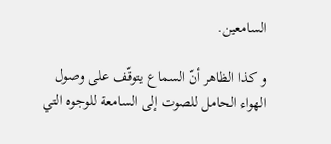السامعين.

و كذا الظاهر أنّ السماع يتوقّف على وصول الهواء الحامل للصوت إلى السامعة للوجوه التي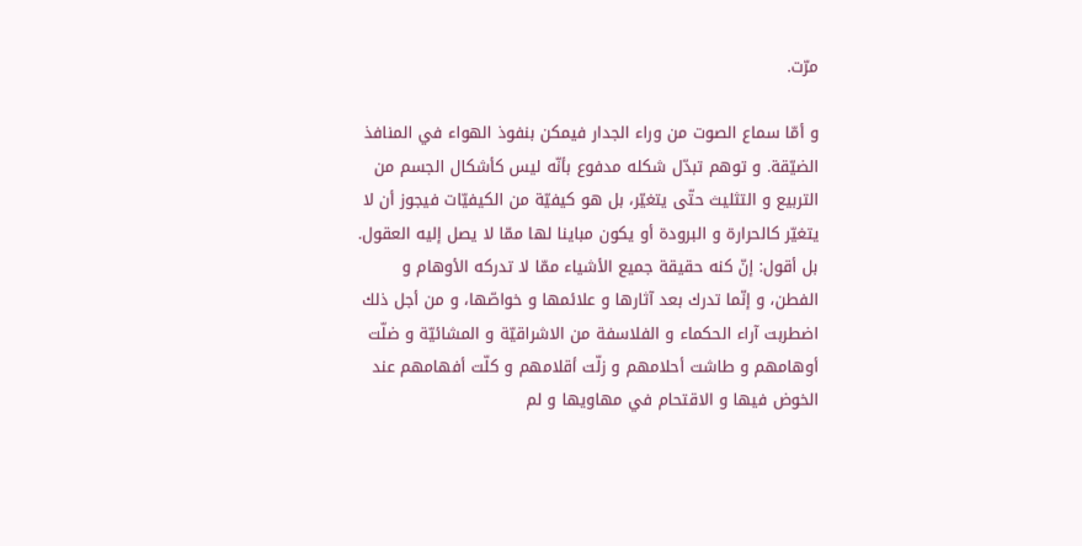مرّت.

و أمّا سماع الصوت من وراء الجدار فيمكن بنفوذ الهواء في المنافذ الضيّقة. و توهم تبدّل شكله مدفوع بأنّه ليس كأشكال الجسم من التربيع و التثليث حتّى يتغيّر، بل هو كيفيّة من الكيفيّات فيجوز أن لا يتغيّر كالحرارة و البرودة أو يكون مباينا لها ممّا لا يصل إليه العقول. بل أقول: إنّ كنه حقيقة جميع الأشياء ممّا لا تدركه الأوهام و الفطن، و إنّما تدرك بعد آثارها و علائمها و خواصّها، و من أجل ذلك اضطربت آراء الحكماء و الفلاسفة من الاشراقيّة و المشائيّة و ضلّت أوهامهم و طاشت أحلامهم و زلّت أقلامهم و كلّت أفهامهم عند الخوض فيها و الاقتحام في مهاويها و لم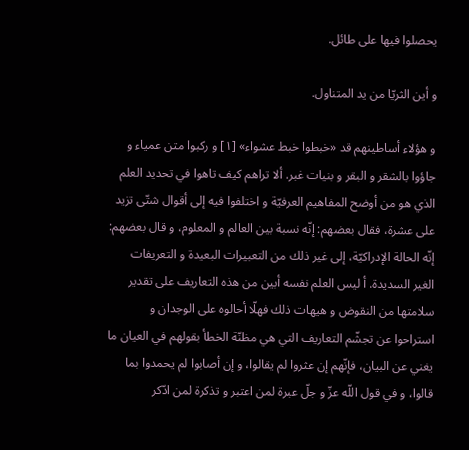يحصلوا فيها على طائل.

و أين الثريّا من يد المتناول.

و هؤلاء أساطينهم قد «خبطوا خبط عشواء» [١] و ركبوا متن عمياء و جاؤوا بالشقر و البقر و بنيات غبر. ألا تراهم كيف تاهوا في تحديد العلم الذي هو من أوضح المفاهيم العرفيّة و اختلفوا فيه إلى أقوال شتّى تزيد على عشرة، فقال بعضهم: إنّه نسبة بين العالم و المعلوم، و قال بعضهم: إنّه الحالة الإدراكيّة، إلى غير ذلك من التعبيرات البعيدة و التعريفات الغير السديدة. أ ليس العلم نفسه أبين من هذه التعاريف على تقدير سلامتها من النقوض و هيهات ذلك فهلّا أحالوه على الوجدان و استراحوا عن تجشّم التعاريف التي هي مظنّة الخطأ بقولهم في العيان ما يغني عن البيان، فإنّهم إن عثروا لم يقالوا، و إن أصابوا لم يحمدوا بما قالوا، و في قول اللّه عزّ و جلّ عبرة لمن اعتبر و تذكرة لمن ادّكر‌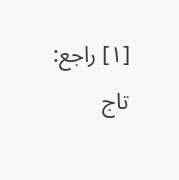[١] راجع: تاج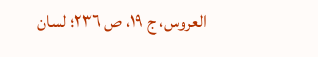العروس، ج ١٩، ص ٢٣٦؛ لسان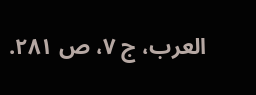العرب، ج ٧، ص ٢٨١.